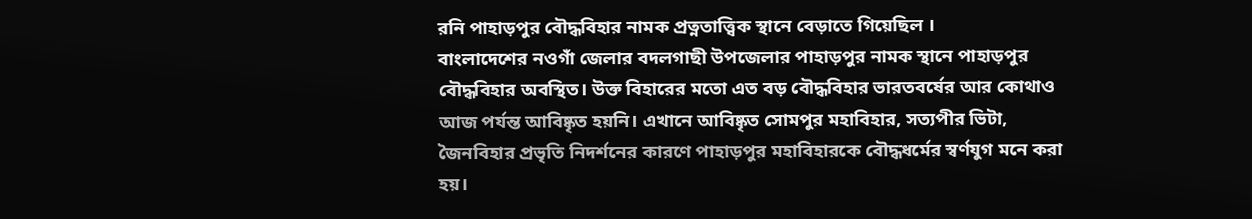রনি পাহাড়পুর বৌদ্ধবিহার নামক প্রত্নতাত্ত্বিক স্থানে বেড়াতে গিয়েছিল ।
বাংলাদেশের নওগাঁ জেলার বদলগাছী উপজেলার পাহাড়পুর নামক স্থানে পাহাড়পুর বৌদ্ধবিহার অবস্থিত। উক্ত বিহারের মতো এত বড় বৌদ্ধবিহার ভারতবর্ষের আর কোথাও আজ পর্যন্ত আবিষ্কৃত হয়নি। এখানে আবিষ্কৃত সোমপুর মহাবিহার, সত্যপীর ভিটা, জৈনবিহার প্রভৃতি নিদর্শনের কারণে পাহাড়পুর মহাবিহারকে বৌদ্ধধর্মের স্বর্ণযুগ মনে করা হয়।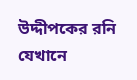উদ্দীপকের রনি যেখানে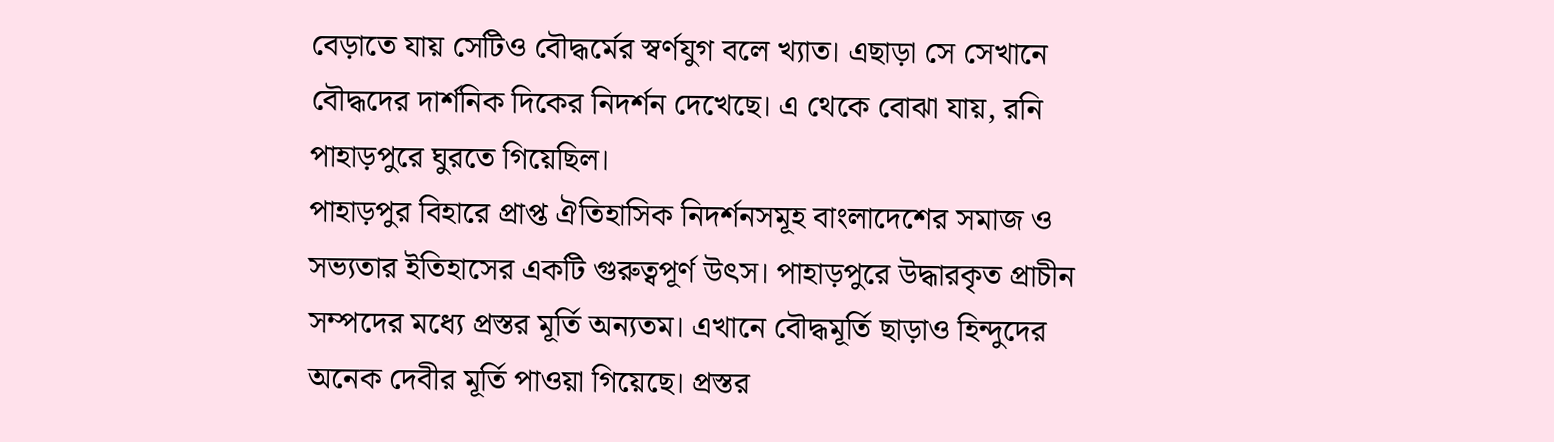বেড়াতে যায় সেটিও বৌদ্ধর্মের স্বর্ণযুগ বলে খ্যাত। এছাড়া সে সেখানে বৌদ্ধদের দার্শনিক দিকের নিদর্শন দেখেছে। এ থেকে বোঝা যায়, রনি পাহাড়পুরে ঘুরতে গিয়েছিল।
পাহাড়পুর বিহারে প্রাপ্ত ঐতিহাসিক নিদর্শনসমূহ বাংলাদেশের সমাজ ও সভ্যতার ইতিহাসের একটি গুরুত্বপূর্ণ উৎস। পাহাড়পুরে উদ্ধারকৃত প্রাচীন সম্পদের মধ্যে প্রস্তর মূর্তি অন্যতম। এখানে বৌদ্ধমূর্তি ছাড়াও হিন্দুদের অনেক দেবীর মূর্তি পাওয়া গিয়েছে। প্রস্তর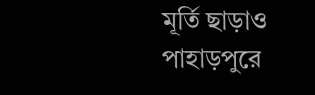মূর্তি ছাড়াও পাহাড়পুরে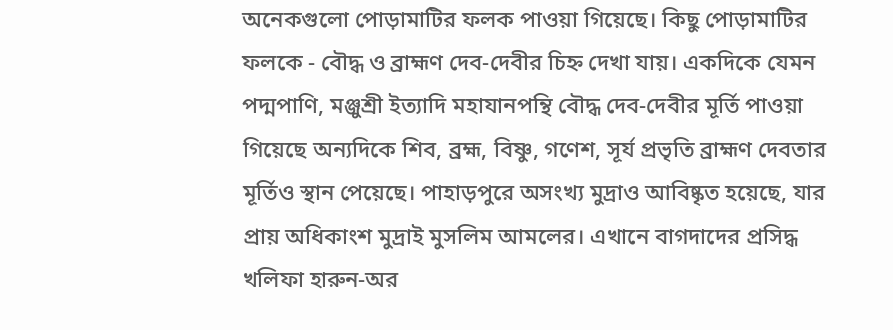অনেকগুলো পোড়ামাটির ফলক পাওয়া গিয়েছে। কিছু পোড়ামাটির ফলকে - বৌদ্ধ ও ব্রাহ্মণ দেব-দেবীর চিহ্ন দেখা যায়। একদিকে যেমন পদ্মপাণি, মঞ্জুশ্রী ইত্যাদি মহাযানপন্থি বৌদ্ধ দেব-দেবীর মূর্তি পাওয়া গিয়েছে অন্যদিকে শিব, ব্রহ্ম, বিষ্ণু, গণেশ, সূর্য প্রভৃতি ব্রাহ্মণ দেবতার মূর্তিও স্থান পেয়েছে। পাহাড়পুরে অসংখ্য মুদ্রাও আবিষ্কৃত হয়েছে, যার প্রায় অধিকাংশ মুদ্রাই মুসলিম আমলের। এখানে বাগদাদের প্রসিদ্ধ খলিফা হারুন-অর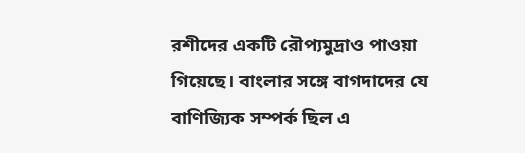রশীদের একটি রৌপ্যমুদ্রাও পাওয়া গিয়েছে। বাংলার সঙ্গে বাগদাদের যে বাণিজ্যিক সম্পর্ক ছিল এ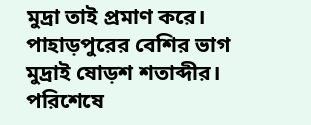মুদ্রা তাই প্রমাণ করে। পাহাড়পুরের বেশির ভাগ মুদ্রাই ষোড়শ শতাব্দীর।
পরিশেষে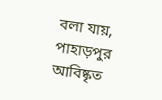বলা যায়, পাহাড়পুর আবিষ্কৃত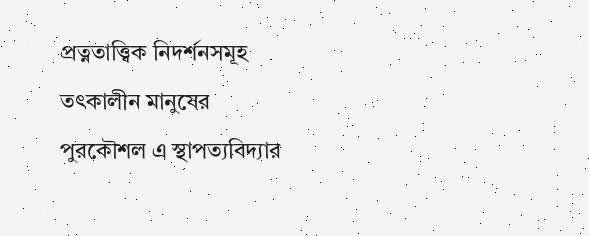প্রত্নতাত্ত্বিক নিদর্শনসমূহ তৎকালীন মানুষের পুরকৌশল এ স্থাপত্যবিদ্যার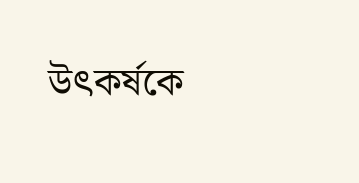উৎকর্ষকে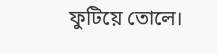ফুটিয়ে তোলে।